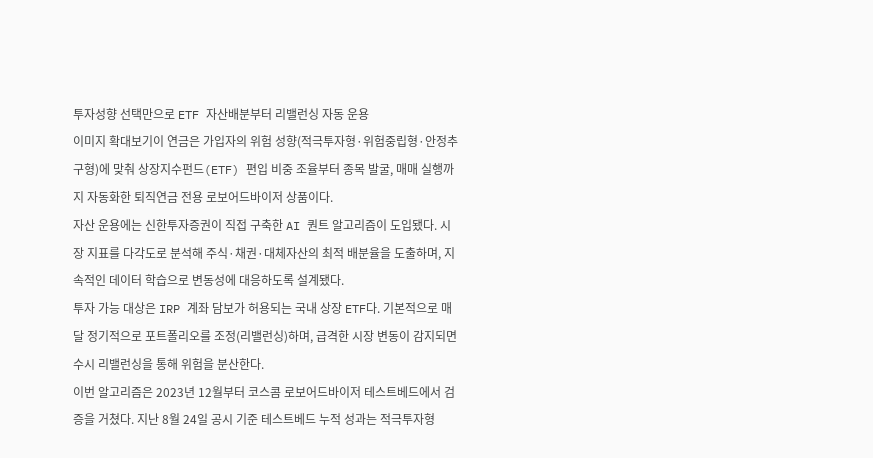투자성향 선택만으로 ETF 자산배분부터 리밸런싱 자동 운용
이미지 확대보기이 연금은 가입자의 위험 성향(적극투자형·위험중립형·안정추구형)에 맞춰 상장지수펀드(ETF) 편입 비중 조율부터 종목 발굴, 매매 실행까지 자동화한 퇴직연금 전용 로보어드바이저 상품이다.
자산 운용에는 신한투자증권이 직접 구축한 AI 퀀트 알고리즘이 도입됐다. 시장 지표를 다각도로 분석해 주식·채권·대체자산의 최적 배분율을 도출하며, 지속적인 데이터 학습으로 변동성에 대응하도록 설계됐다.
투자 가능 대상은 IRP 계좌 담보가 허용되는 국내 상장 ETF다. 기본적으로 매달 정기적으로 포트폴리오를 조정(리밸런싱)하며, 급격한 시장 변동이 감지되면 수시 리밸런싱을 통해 위험을 분산한다.
이번 알고리즘은 2023년 12월부터 코스콤 로보어드바이저 테스트베드에서 검증을 거쳤다. 지난 8월 24일 공시 기준 테스트베드 누적 성과는 적극투자형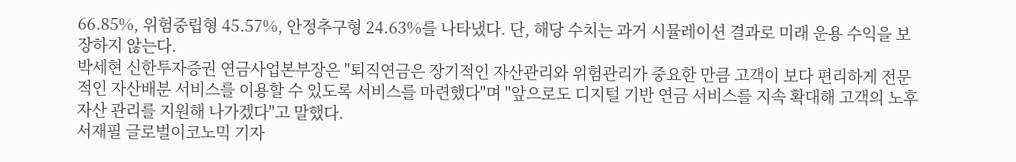66.85%, 위험중립형 45.57%, 안정추구형 24.63%를 나타냈다. 단, 해당 수치는 과거 시뮬레이션 결과로 미래 운용 수익을 보장하지 않는다.
박세현 신한투자증권 연금사업본부장은 "퇴직연금은 장기적인 자산관리와 위험관리가 중요한 만큼 고객이 보다 편리하게 전문적인 자산배분 서비스를 이용할 수 있도록 서비스를 마련했다"며 "앞으로도 디지털 기반 연금 서비스를 지속 확대해 고객의 노후자산 관리를 지원해 나가겠다"고 말했다.
서재필 글로벌이코노믹 기자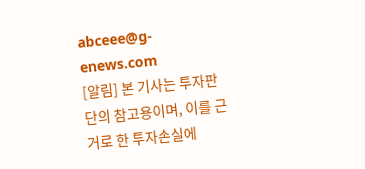abceee@g-enews.com
[알림] 본 기사는 투자판단의 참고용이며, 이를 근거로 한 투자손실에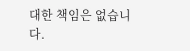대한 책임은 없습니다.